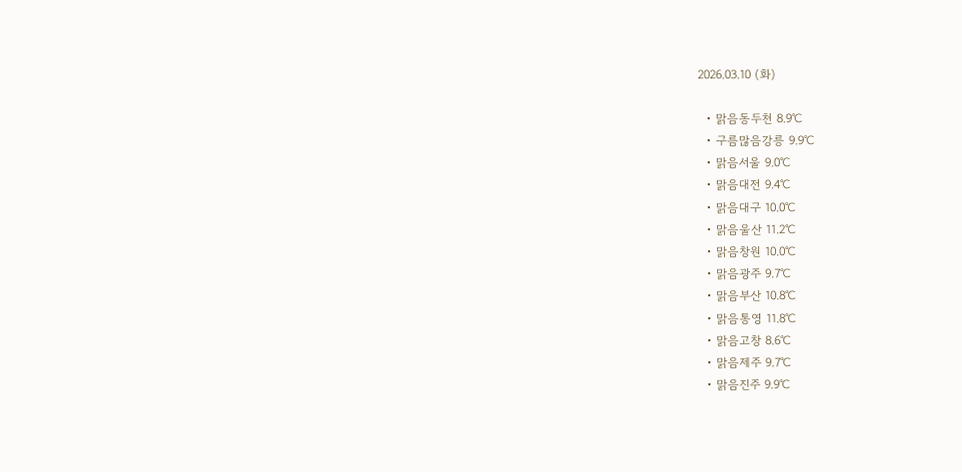2026.03.10 (화)

  • 맑음동두천 8.9℃
  • 구름많음강릉 9.9℃
  • 맑음서울 9.0℃
  • 맑음대전 9.4℃
  • 맑음대구 10.0℃
  • 맑음울산 11.2℃
  • 맑음창원 10.0℃
  • 맑음광주 9.7℃
  • 맑음부산 10.8℃
  • 맑음통영 11.8℃
  • 맑음고창 8.6℃
  • 맑음제주 9.7℃
  • 맑음진주 9.9℃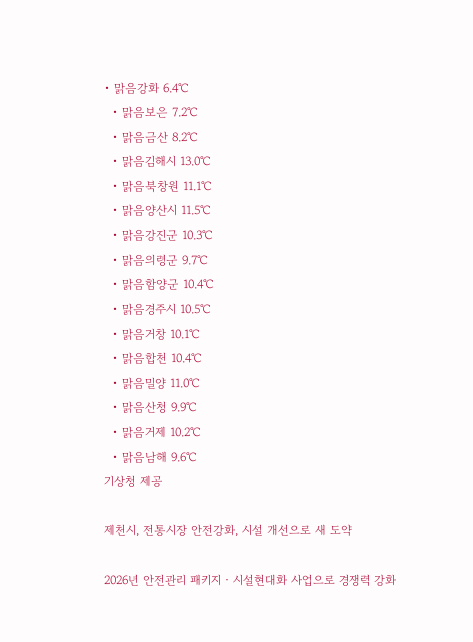• 맑음강화 6.4℃
  • 맑음보은 7.2℃
  • 맑음금산 8.2℃
  • 맑음김해시 13.0℃
  • 맑음북창원 11.1℃
  • 맑음양산시 11.5℃
  • 맑음강진군 10.3℃
  • 맑음의령군 9.7℃
  • 맑음함양군 10.4℃
  • 맑음경주시 10.5℃
  • 맑음거창 10.1℃
  • 맑음합천 10.4℃
  • 맑음밀양 11.0℃
  • 맑음산청 9.9℃
  • 맑음거제 10.2℃
  • 맑음남해 9.6℃
기상청 제공

제천시, 전통시장 안전강화, 시설 개선으로 새 도약

2026년 안전관리 패키지‧시설현대화 사업으로 경쟁력 강화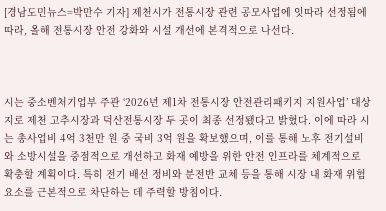[경남도민뉴스=박만수 기자] 제천시가 전통시장 관련 공모사업에 잇따라 선정됨에 따라, 올해 전통시장 안전 강화와 시설 개선에 본격적으로 나선다.



시는 중소벤처기업부 주관 ‘2026년 제1차 전통시장 안전관리패키지 지원사업’ 대상지로 제천 고추시장과 덕산전통시장 두 곳이 최종 선정됐다고 밝혔다. 이에 따라 시는 총사업비 4억 3천만 원 중 국비 3억 원을 확보했으며, 이를 통해 노후 전기설비와 소방시설을 중점적으로 개선하고 화재 예방을 위한 안전 인프라를 체계적으로 확충할 계획이다. 특히 전기 배선 정비와 분전반 교체 등을 통해 시장 내 화재 위험 요소를 근본적으로 차단하는 데 주력할 방침이다.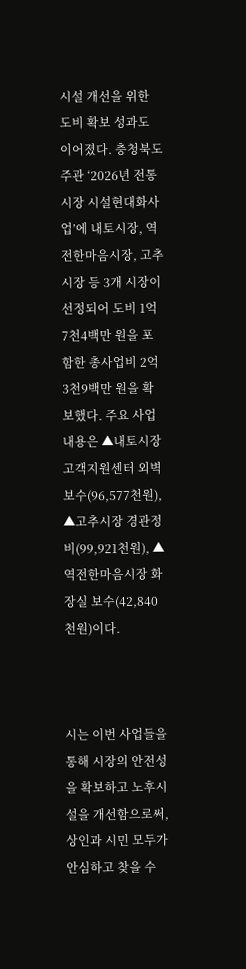시설 개선을 위한 도비 확보 성과도 이어졌다. 충청북도 주관 ‘2026년 전통시장 시설현대화사업’에 내토시장, 역전한마음시장, 고추시장 등 3개 시장이 선정되어 도비 1억 7천4백만 원을 포함한 총사업비 2억 3천9백만 원을 확보했다. 주요 사업 내용은 ▲내토시장 고객지원센터 외벽보수(96,577천원), ▲고추시장 경관정비(99,921천원), ▲역전한마음시장 화장실 보수(42,840천원)이다.



시는 이번 사업들을 통해 시장의 안전성을 확보하고 노후시설을 개선함으로써, 상인과 시민 모두가 안심하고 찾을 수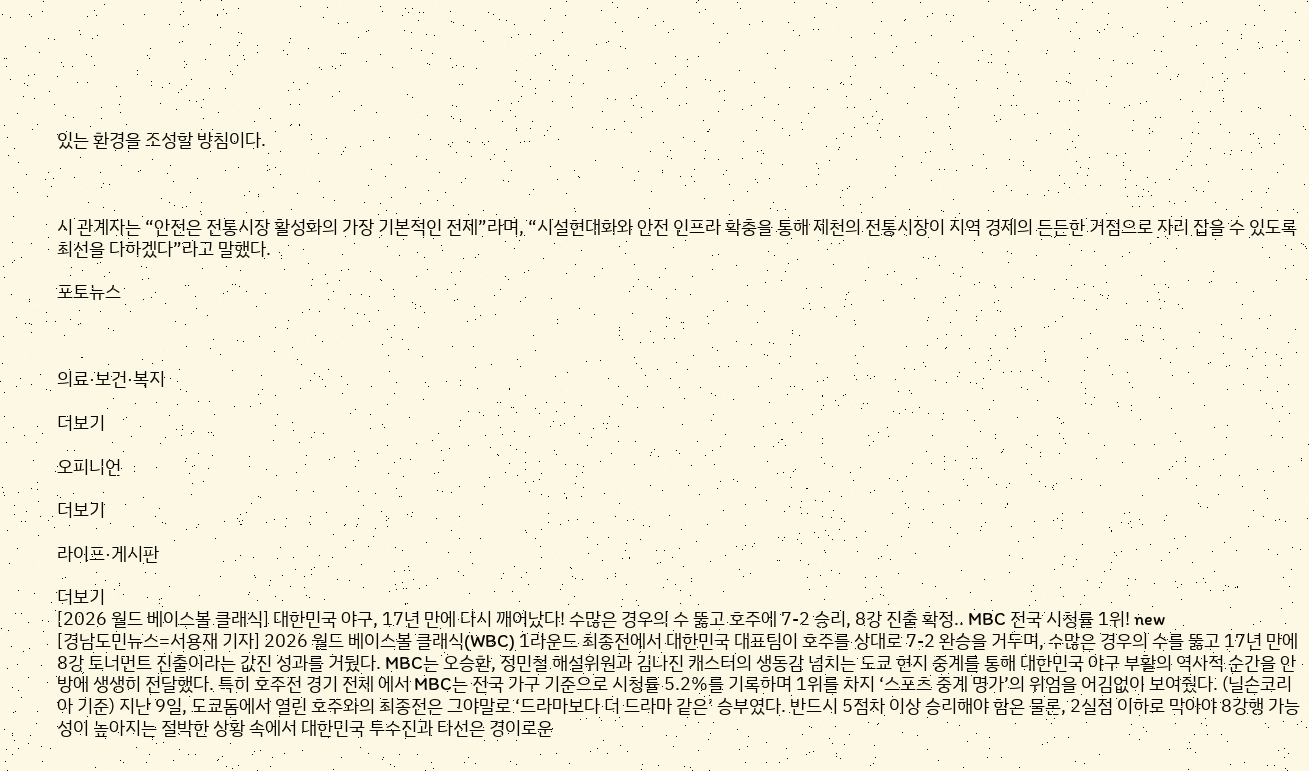있는 환경을 조성할 방침이다.



시 관계자는 “안전은 전통시장 활성화의 가장 기본적인 전제”라며, “시설현대화와 안전 인프라 확충을 통해 제천의 전통시장이 지역 경제의 든든한 거점으로 자리 잡을 수 있도록 최선을 다하겠다”라고 말했다.

포토뉴스



의료·보건·복지

더보기

오피니언

더보기

라이프·게시판

더보기
[2026 월드 베이스볼 클래식] 대한민국 야구, 17년 만에 다시 깨어났다! 수많은 경우의 수 뚫고 호주에 7-2 승리, 8강 진출 확정.. MBC 전국 시청률 1위! new
[경남도민뉴스=서용재 기자] 2026 월드 베이스볼 클래식(WBC) 1라운드 최종전에서 대한민국 대표팀이 호주를 상대로 7-2 완승을 거두며, 수많은 경우의 수를 뚫고 17년 만에 8강 토너먼트 진출이라는 값진 성과를 거뒀다. MBC는 오승환, 정민철 해설위원과 김나진 캐스터의 생동감 넘치는 도쿄 현지 중계를 통해 대한민국 야구 부활의 역사적 순간을 안방에 생생히 전달했다. 특히 호주전 경기 전체 에서 MBC는 전국 가구 기준으로 시청률 5.2%를 기록하며 1위를 차지 ‘스포츠 중계 명가’의 위엄을 어김없이 보여줬다. (닐슨코리아 기준) 지난 9일, 도쿄돔에서 열린 호주와의 최종전은 그야말로 ‘드라마보다 더 드라마 같은’ 승부였다. 반드시 5점차 이상 승리해야 함은 물론, 2실점 이하로 막아야 8강행 가능성이 높아지는 절박한 상황 속에서 대한민국 투수진과 타선은 경이로운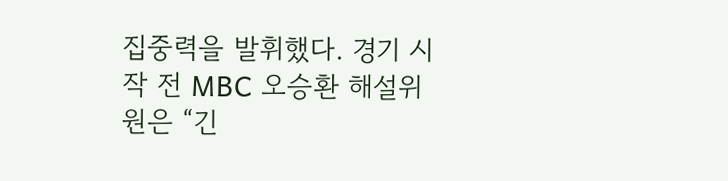집중력을 발휘했다. 경기 시작 전 MBC 오승환 해설위원은 “긴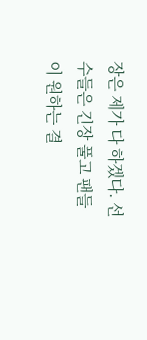장은 제가 다 하겠다. 선수들은 긴장 풀고 팬들이 원하는 결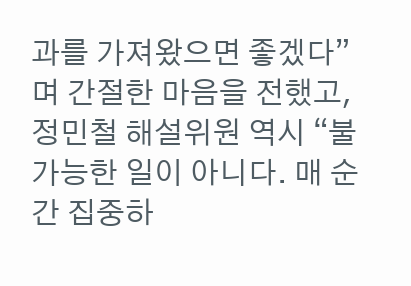과를 가져왔으면 좋겠다”며 간절한 마음을 전했고, 정민철 해설위원 역시 “불가능한 일이 아니다. 매 순간 집중하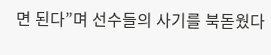면 된다”며 선수들의 사기를 북돋웠다